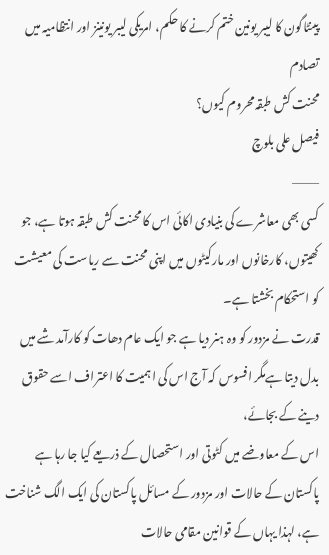پینٹاگون کا لیبر یونین ختم کرنے کا حکم، امریکی لیبر یونینز اور انتظامیہ میں تصادم
محنت کش طبقہ محروم کیوں؟
فیصل علی بلوچ
———
کسی بھی معاشرے کی بنیادی اکائی اس کا محنت کش طبقہ ہوتا ہے، جو کھیتوں، کارخانوں اور مارکیٹوں میں اپنی محنت سے ریاست کی معیشت کو استحکام بخشتا ہے۔
قدرت نے مزدور کو وہ ہنر دیا ہے جو ایک عام دھات کو کارآمد شے میں بدل دیتا ہےمگر افسوس کہ آج اس کی اہمیت کا اعتراف اسے حقوق دینے کے بجائے،
اس کے معاوضے میں کٹوتی اور استحصال کے ذریعے کیا جا رہا ہے پاکستان کے حالات اور مزدور کے مسائل پاکستان کی ایک الگ شناخت ہے، لہذا یہاں کے قوانین مقامی حالات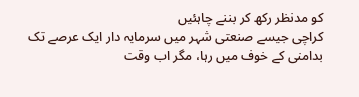کو مدنظر رکھ کر بننے چاہئیں
کراچی جیسے صنعتی شہر میں سرمایہ دار ایک عرصے تک بدامنی کے خوف میں رہا، مگر اب وقت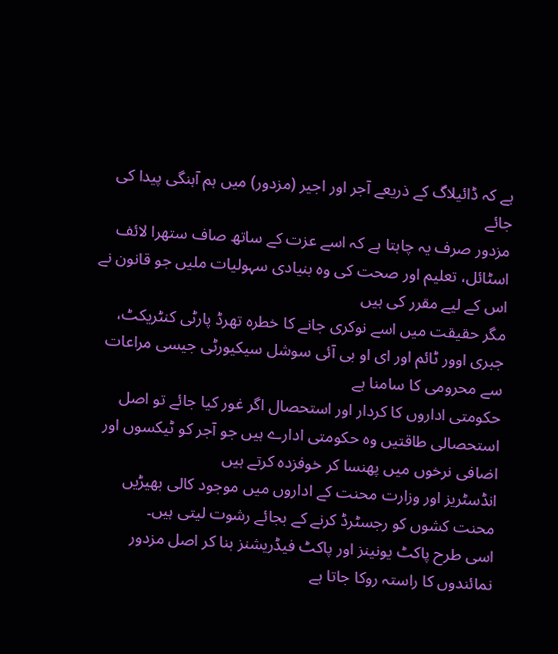ہے کہ ڈائیلاگ کے ذریعے آجر اور اجیر (مزدور) میں ہم آہنگی پیدا کی جائے
مزدور صرف یہ چاہتا ہے کہ اسے عزت کے ساتھ صاف ستھرا لائف اسٹائل، تعلیم اور صحت کی وہ بنیادی سہولیات ملیں جو قانون نے اس کے لیے مقرر کی ہیں
مگر حقیقت میں اسے نوکری جانے کا خطرہ تھرڈ پارٹی کنٹریکٹ، جبری اوور ٹائم اور ای او بی آئی سوشل سیکیورٹی جیسی مراعات سے محرومی کا سامنا ہے
حکومتی اداروں کا کردار اور استحصال اگر غور کیا جائے تو اصل استحصالی طاقتیں وہ حکومتی ادارے ہیں جو آجر کو ٹیکسوں اور اضافی نرخوں میں پھنسا کر خوفزدہ کرتے ہیں
انڈسٹریز اور وزارت محنت کے اداروں میں موجود کالی بھیڑیں محنت کشوں کو رجسٹرڈ کرنے کے بجائے رشوت لیتی ہیں۔
اسی طرح پاکٹ یونینز اور پاکٹ فیڈریشنز بنا کر اصل مزدور نمائندوں کا راستہ روکا جاتا ہے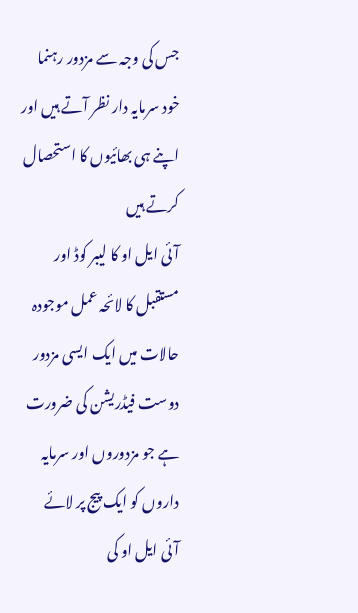جس کی وجہ سے مزدور رہنما خود سرمایہ دار نظر آتے ہیں اور اپنے ہی بھائیوں کا استحصال کرتے ہیں
آئی ایل او کا لیبر کوڈ اور مستقبل کا لائحہ عمل موجودہ حالات میں ایک ایسی مزدور دوست فیڈریشن کی ضرورت ہے جو مزدوروں اور سرمایہ داروں کو ایک پیج پر لائے
آئی ایل او کی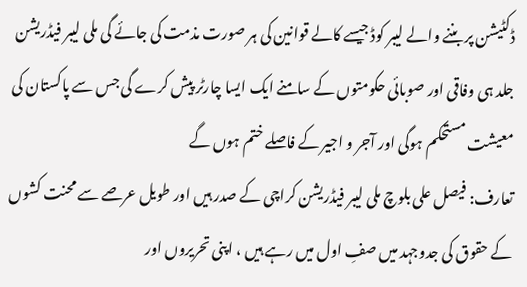ڈکٹیشن پر بننے والے لیبر کوڈ جیسے کالے قوانین کی ہر صورت مذمت کی جائے گی ملی لیبر فیڈریشن جلد ہی وفاقی اور صوبائی حکومتوں کے سامنے ایک ایسا چارٹر پیش کرے گی جس سے پاکستان کی معیشت مستحکم ہوگی اور آجر و اجیر کے فاصلے ختم ہوں گے
تعارف: فیصل علی بلوچ ملی لیبر فیڈریشن کراچی کے صدر ہیں اور طویل عرصے سے محنت کشوں کے حقوق کی جدوجہد میں صفِ اول میں رہے ہیں ، اپنی تحریروں اور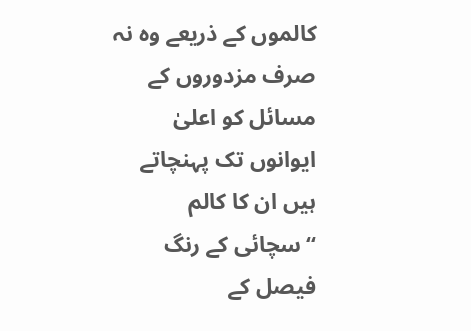کالموں کے ذریعے وہ نہ صرف مزدوروں کے مسائل کو اعلیٰ ایوانوں تک پہنچاتے ہیں ان کا کالم “سچائی کے رنگ فیصل کے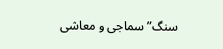سنگ” سماجی و معاشی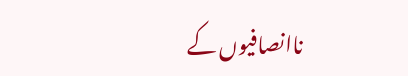ناانصافیوں کے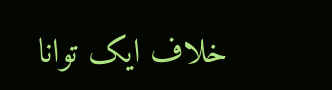خلاف ایک توانا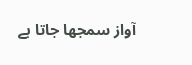آواز سمجھا جاتا ہے